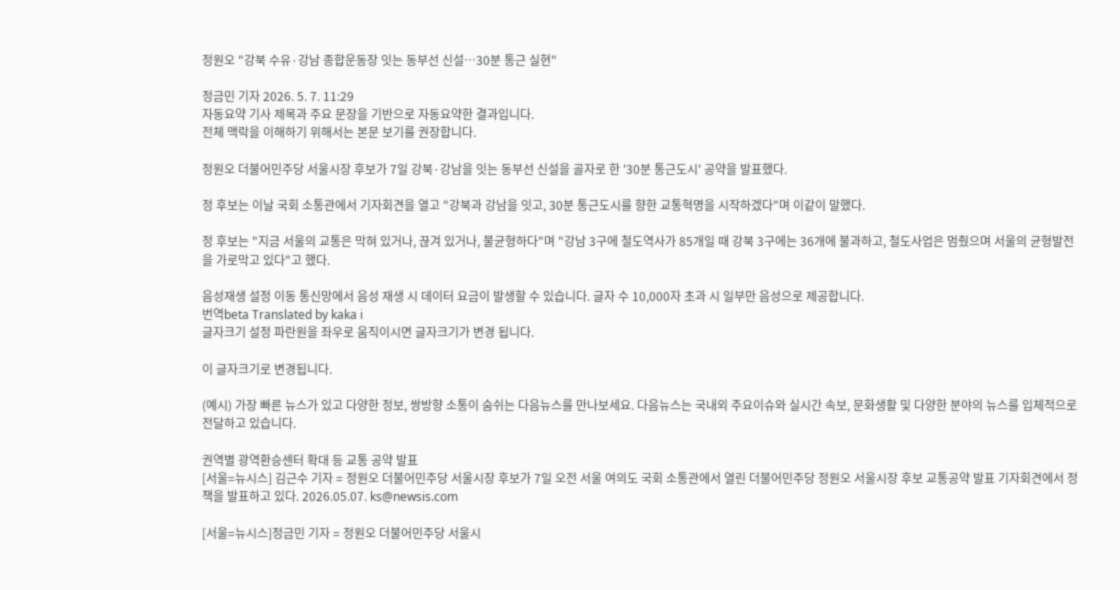정원오 "강북 수유·강남 종합운동장 잇는 동부선 신설…30분 통근 실현"

정금민 기자 2026. 5. 7. 11:29
자동요약 기사 제목과 주요 문장을 기반으로 자동요약한 결과입니다.
전체 맥락을 이해하기 위해서는 본문 보기를 권장합니다.

정원오 더불어민주당 서울시장 후보가 7일 강북·강남을 잇는 동부선 신설을 골자로 한 '30분 통근도시' 공약을 발표했다.

정 후보는 이날 국회 소통관에서 기자회견을 열고 "강북과 강남을 잇고, 30분 통근도시를 향한 교통혁명을 시작하겠다"며 이같이 말했다.

정 후보는 "지금 서울의 교통은 막혀 있거나, 끊겨 있거나, 불균형하다"며 "강남 3구에 철도역사가 85개일 때 강북 3구에는 36개에 불과하고, 철도사업은 멈췄으며 서울의 균형발전을 가로막고 있다"고 했다.

음성재생 설정 이동 통신망에서 음성 재생 시 데이터 요금이 발생할 수 있습니다. 글자 수 10,000자 초과 시 일부만 음성으로 제공합니다.
번역beta Translated by kaka i
글자크기 설정 파란원을 좌우로 움직이시면 글자크기가 변경 됩니다.

이 글자크기로 변경됩니다.

(예시) 가장 빠른 뉴스가 있고 다양한 정보, 쌍방향 소통이 숨쉬는 다음뉴스를 만나보세요. 다음뉴스는 국내외 주요이슈와 실시간 속보, 문화생활 및 다양한 분야의 뉴스를 입체적으로 전달하고 있습니다.

권역별 광역환승센터 확대 등 교통 공약 발표
[서울=뉴시스] 김근수 기자 = 정원오 더불어민주당 서울시장 후보가 7일 오전 서울 여의도 국회 소통관에서 열린 더불어민주당 정원오 서울시장 후보 교통공약 발표 기자회견에서 정책을 발표하고 있다. 2026.05.07. ks@newsis.com

[서울=뉴시스]정금민 기자 = 정원오 더불어민주당 서울시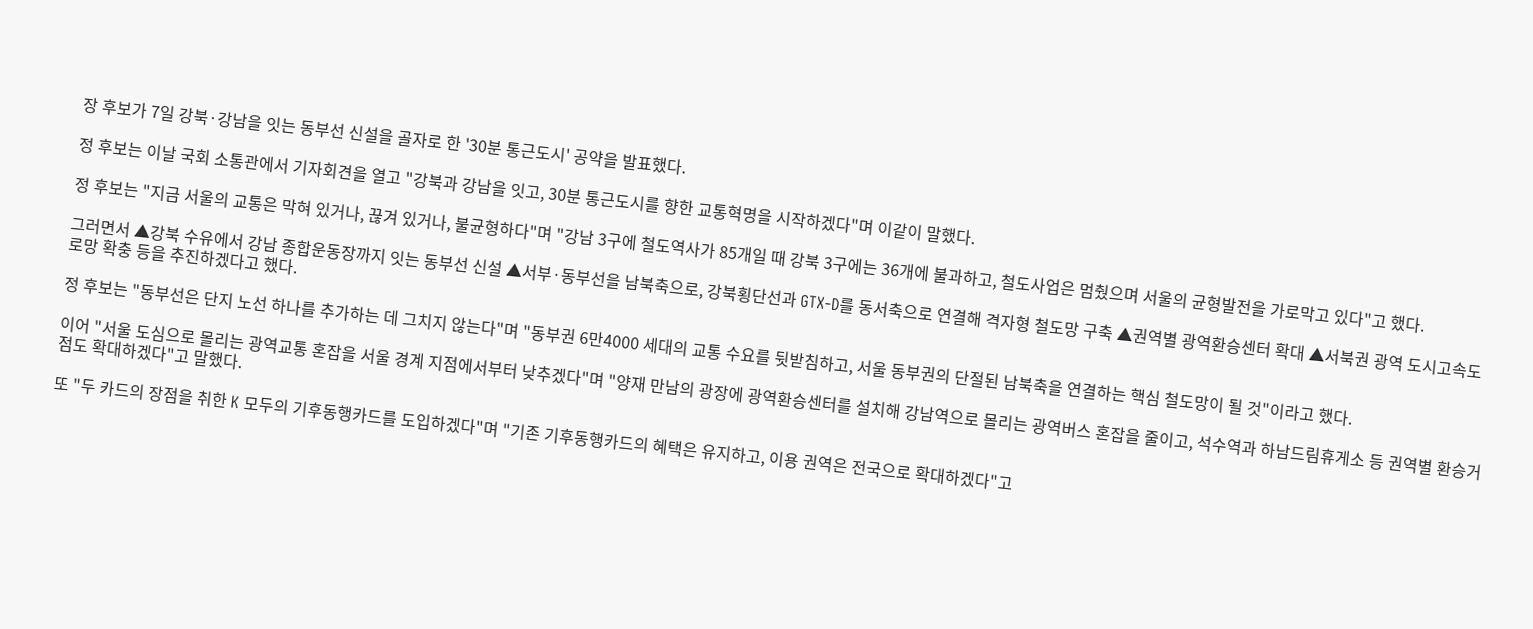장 후보가 7일 강북·강남을 잇는 동부선 신설을 골자로 한 '30분 통근도시' 공약을 발표했다.

정 후보는 이날 국회 소통관에서 기자회견을 열고 "강북과 강남을 잇고, 30분 통근도시를 향한 교통혁명을 시작하겠다"며 이같이 말했다.

정 후보는 "지금 서울의 교통은 막혀 있거나, 끊겨 있거나, 불균형하다"며 "강남 3구에 철도역사가 85개일 때 강북 3구에는 36개에 불과하고, 철도사업은 멈췄으며 서울의 균형발전을 가로막고 있다"고 했다.

그러면서 ▲강북 수유에서 강남 종합운동장까지 잇는 동부선 신설 ▲서부·동부선을 남북축으로, 강북횡단선과 GTX-D를 동서축으로 연결해 격자형 철도망 구축 ▲권역별 광역환승센터 확대 ▲서북권 광역 도시고속도로망 확충 등을 추진하겠다고 했다.

정 후보는 "동부선은 단지 노선 하나를 추가하는 데 그치지 않는다"며 "동부권 6만4000 세대의 교통 수요를 뒷받침하고, 서울 동부권의 단절된 남북축을 연결하는 핵심 철도망이 될 것"이라고 했다.

이어 "서울 도심으로 몰리는 광역교통 혼잡을 서울 경계 지점에서부터 낮추겠다"며 "양재 만남의 광장에 광역환승센터를 설치해 강남역으로 몰리는 광역버스 혼잡을 줄이고, 석수역과 하남드림휴게소 등 권역별 환승거점도 확대하겠다"고 말했다.

또 "두 카드의 장점을 취한 K 모두의 기후동행카드를 도입하겠다"며 "기존 기후동행카드의 혜택은 유지하고, 이용 권역은 전국으로 확대하겠다"고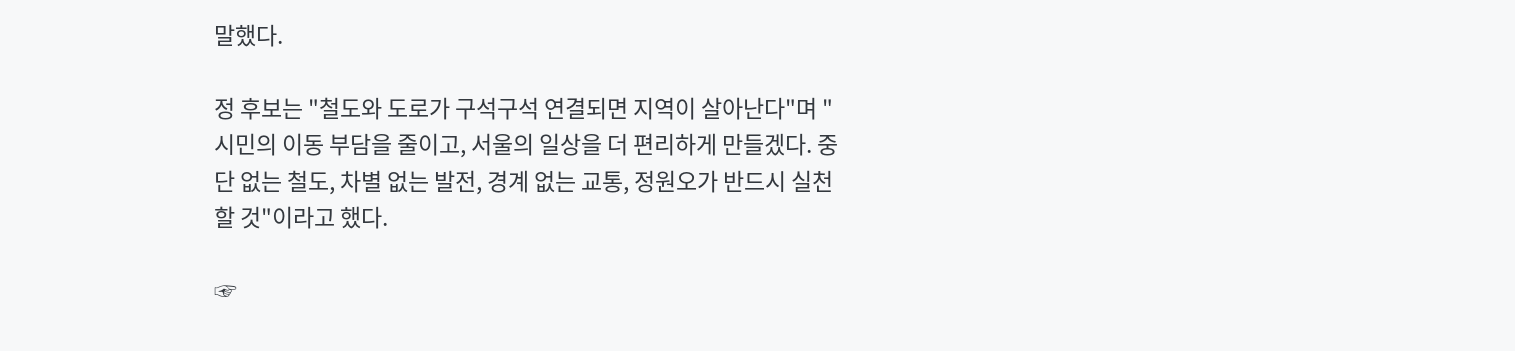말했다.

정 후보는 "철도와 도로가 구석구석 연결되면 지역이 살아난다"며 "시민의 이동 부담을 줄이고, 서울의 일상을 더 편리하게 만들겠다. 중단 없는 철도, 차별 없는 발전, 경계 없는 교통, 정원오가 반드시 실천할 것"이라고 했다.

☞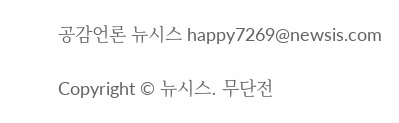공감언론 뉴시스 happy7269@newsis.com

Copyright © 뉴시스. 무단전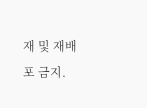재 및 재배포 금지.